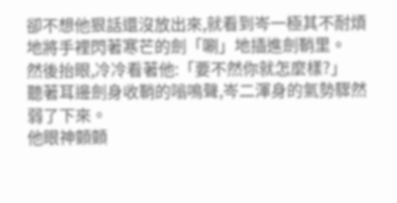卻不想他狠話還沒放出來,就看到岑一極其不耐煩地將手裡閃著寒芒的劍「唰」地插進劍鞘里。
然後抬眼,冷冷看著他:「要不然你就怎麼樣?」
聽著耳邊劍身收鞘的嗡鳴聲,岑二渾身的氣勢驟然弱了下來。
他眼神顫顫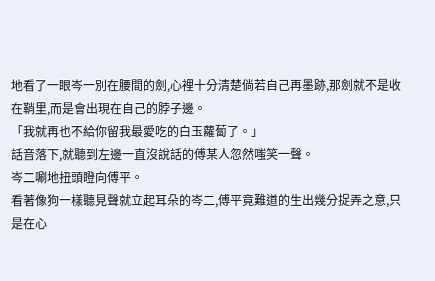地看了一眼岑一別在腰間的劍,心裡十分清楚倘若自己再墨跡,那劍就不是收在鞘里,而是會出現在自己的脖子邊。
「我就再也不給你留我最愛吃的白玉蘿蔔了。」
話音落下,就聽到左邊一直沒說話的傅某人忽然嗤笑一聲。
岑二唰地扭頭瞪向傅平。
看著像狗一樣聽見聲就立起耳朵的岑二,傅平竟難道的生出幾分捉弄之意,只是在心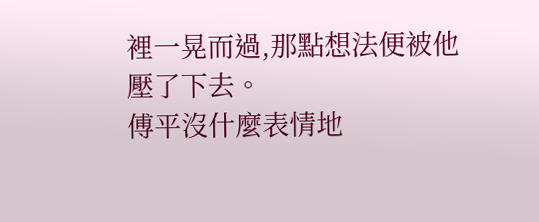裡一晃而過,那點想法便被他壓了下去。
傅平沒什麼表情地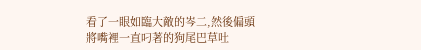看了一眼如臨大敵的岑二,然後偏頭將嘴裡一直叼著的狗尾巴草吐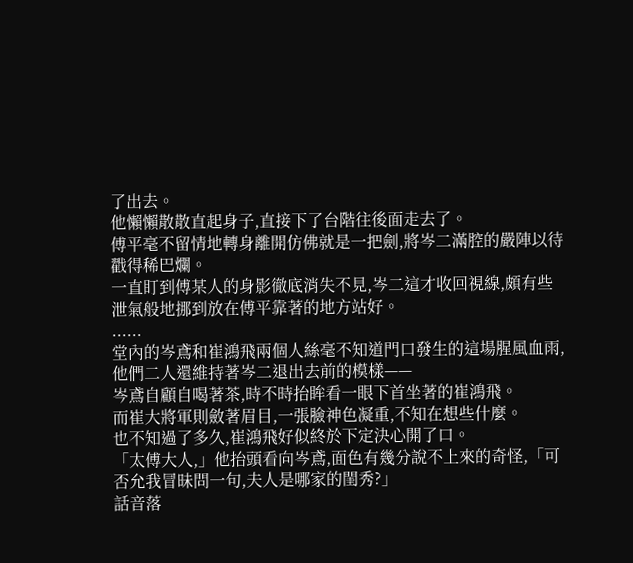了出去。
他懶懶散散直起身子,直接下了台階往後面走去了。
傅平毫不留情地轉身離開仿佛就是一把劍,將岑二滿腔的嚴陣以待戳得稀巴爛。
一直盯到傅某人的身影徹底消失不見,岑二這才收回視線,頗有些泄氣般地挪到放在傅平靠著的地方站好。
......
堂內的岑鳶和崔鴻飛兩個人絲毫不知道門口發生的這場腥風血雨,他們二人還維持著岑二退出去前的模樣——
岑鳶自顧自喝著茶,時不時抬眸看一眼下首坐著的崔鴻飛。
而崔大將軍則斂著眉目,一張臉神色凝重,不知在想些什麼。
也不知過了多久,崔鴻飛好似終於下定決心開了口。
「太傅大人,」他抬頭看向岑鳶,面色有幾分說不上來的奇怪,「可否允我冒昧問一句,夫人是哪家的閨秀?」
話音落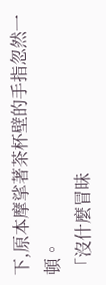下,原本摩挲著茶杯壁的手指忽然一頓。
「沒什麼冒昧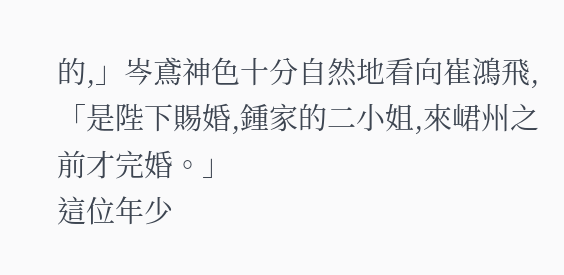的,」岑鳶神色十分自然地看向崔鴻飛,「是陛下賜婚,鍾家的二小姐,來峮州之前才完婚。」
這位年少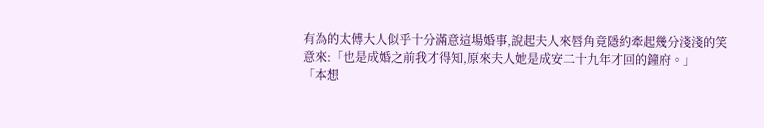有為的太傅大人似乎十分滿意這場婚事,說起夫人來唇角竟隱約牽起幾分淺淺的笑意來:「也是成婚之前我才得知,原來夫人她是成安二十九年才回的鐘府。」
「本想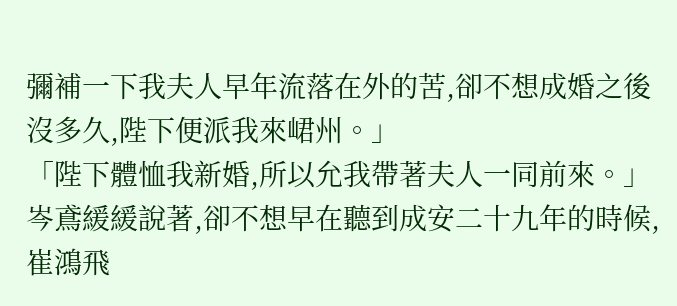彌補一下我夫人早年流落在外的苦,卻不想成婚之後沒多久,陛下便派我來峮州。」
「陛下體恤我新婚,所以允我帶著夫人一同前來。」
岑鳶緩緩說著,卻不想早在聽到成安二十九年的時候,崔鴻飛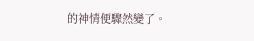的神情便驟然變了。